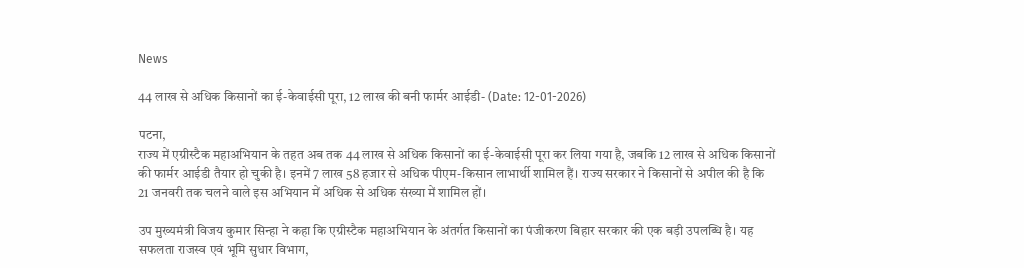News

44 लाख से अधिक किसानों का ई-केवाईसी पूरा, 12 लाख की बनी फार्मर आईडी- (Date: 12-01-2026)

पटना,
राज्य में एग्रीस्टैक महाअभियान के तहत अब तक 44 लाख से अधिक किसानों का ई-केवाईसी पूरा कर लिया गया है, जबकि 12 लाख से अधिक किसानों की फार्मर आईडी तैयार हो चुकी है। इनमें 7 लाख 58 हजार से अधिक पीएम-किसान लाभार्थी शामिल हैं। राज्य सरकार ने किसानों से अपील की है कि 21 जनवरी तक चलने वाले इस अभियान में अधिक से अधिक संख्या में शामिल हों।

उप मुख्यमंत्री विजय कुमार सिन्हा ने कहा कि एग्रीस्टैक महाअभियान के अंतर्गत किसानों का पंजीकरण बिहार सरकार की एक बड़ी उपलब्धि है। यह सफलता राजस्व एवं भूमि सुधार विभाग,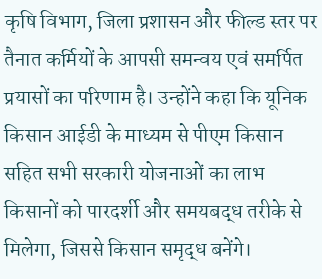कृषि विभाग, जिला प्रशासन और फील्ड स्तर पर तैनात कर्मियों के आपसी समन्वय एवं समर्पित प्रयासों का परिणाम है। उन्होंने कहा कि यूनिक किसान आईडी के माध्यम से पीएम किसान सहित सभी सरकारी योजनाओं का लाभ किसानों को पारदर्शी और समयबद्ध तरीके से मिलेगा, जिससे किसान समृद्ध बनेंगे।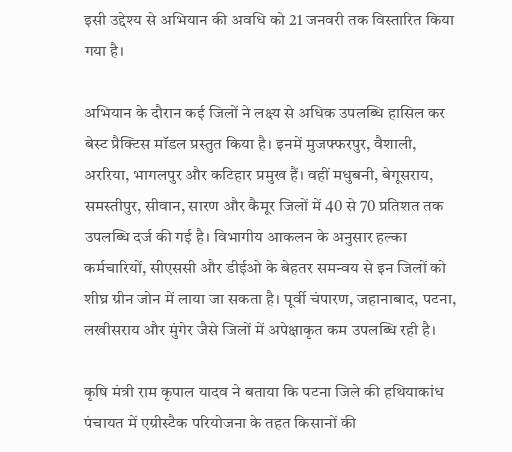इसी उद्देश्य से अभियान की अवधि को 21 जनवरी तक विस्तारित किया गया है।

अभियान के दौरान कई जिलों ने लक्ष्य से अधिक उपलब्धि हासिल कर बेस्ट प्रैक्टिस मॉडल प्रस्तुत किया है। इनमें मुजफ्फरपुर, वैशाली, अररिया, भागलपुर और कटिहार प्रमुख हैं। वहीं मधुबनी, बेगूसराय, समस्तीपुर, सीवान, सारण और कैमूर जिलों में 40 से 70 प्रतिशत तक उपलब्धि दर्ज की गई है। विभागीय आकलन के अनुसार हल्का कर्मचारियों, सीएससी और डीईओ के बेहतर समन्वय से इन जिलों को शीघ्र ग्रीन जोन में लाया जा सकता है। पूर्वी चंपारण, जहानाबाद, पटना, लखीसराय और मुंगेर जैसे जिलों में अपेक्षाकृत कम उपलब्धि रही है।

कृषि मंत्री राम कृपाल यादव ने बताया कि पटना जिले की हथियाकांध पंचायत में एग्रीस्टैक परियोजना के तहत किसानों की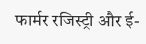फार्मर रजिस्ट्री और ई-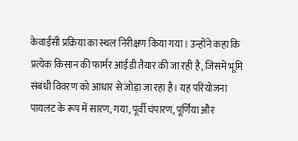केवाईसी प्रक्रिया का स्थल निरीक्षण किया गया। उन्होंने कहा कि प्रत्येक किसान की फार्मर आईडी तैयार की जा रही है, जिसमें भूमि संबंधी विवरण को आधार से जोड़ा जा रहा है। यह परियोजना पायलट के रूप में सारण, गया, पूर्वी चंपारण, पूर्णिया और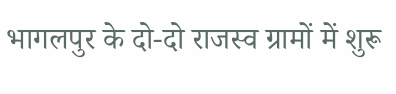भागलपुर के दो-दो राजस्व ग्रामों में शुरू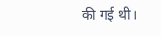की गई थी।